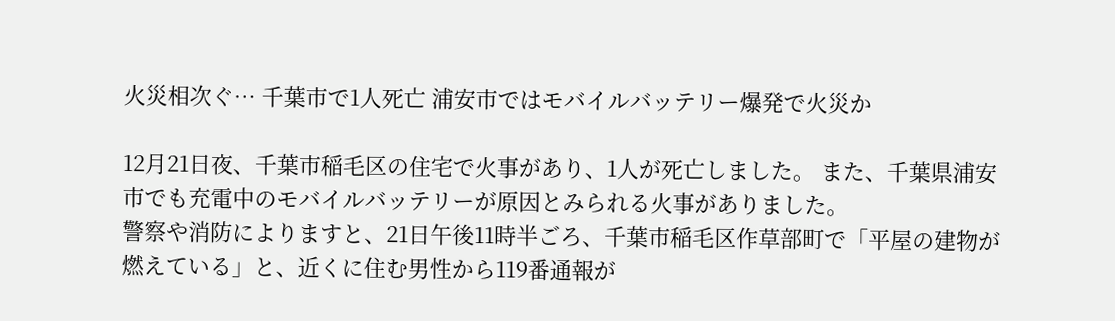火災相次ぐ… 千葉市で1人死亡 浦安市ではモバイルバッテリー爆発で火災か

12月21日夜、千葉市稲毛区の住宅で火事があり、1人が死亡しました。 また、千葉県浦安市でも充電中のモバイルバッテリーが原因とみられる火事がありました。
警察や消防によりますと、21日午後11時半ごろ、千葉市稲毛区作草部町で「平屋の建物が燃えている」と、近くに住む男性から119番通報が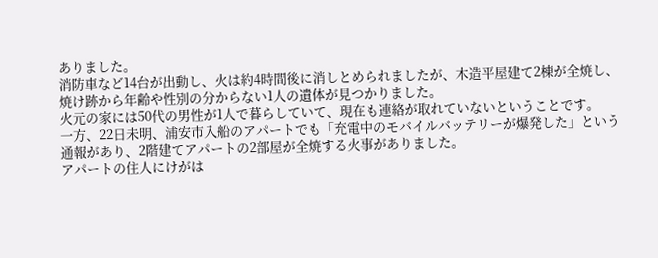ありました。
消防車など14台が出動し、火は約4時間後に消しとめられましたが、木造平屋建て2棟が全焼し、焼け跡から年齢や性別の分からない1人の遺体が見つかりました。
火元の家には50代の男性が1人で暮らしていて、現在も連絡が取れていないということです。
一方、22日未明、浦安市入船のアパートでも「充電中のモバイルバッテリーが爆発した」という通報があり、2階建てアパートの2部屋が全焼する火事がありました。
アパートの住人にけがは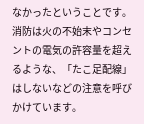なかったということです。
消防は火の不始末やコンセントの電気の許容量を超えるような、「たこ足配線」はしないなどの注意を呼びかけています。